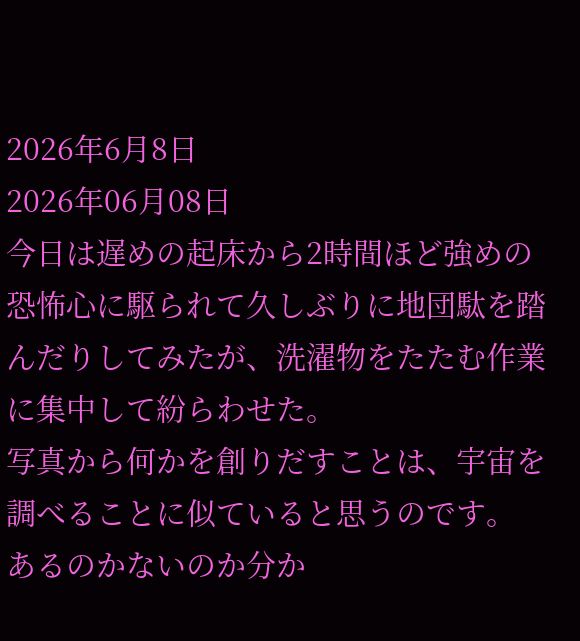2026年6月8日
2026年06月08日
今日は遅めの起床から2時間ほど強めの恐怖心に駆られて久しぶりに地団駄を踏んだりしてみたが、洗濯物をたたむ作業に集中して紛らわせた。
写真から何かを創りだすことは、宇宙を調べることに似ていると思うのです。
あるのかないのか分か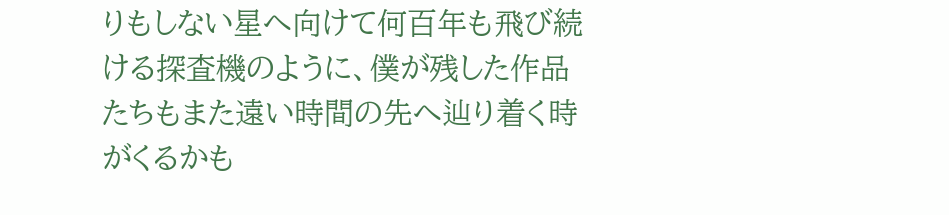りもしない星へ向けて何百年も飛び続ける探査機のように、僕が残した作品たちもまた遠い時間の先へ辿り着く時がくるかも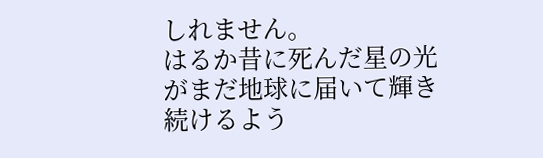しれません。
はるか昔に死んだ星の光がまだ地球に届いて輝き続けるよう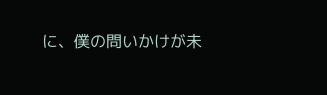に、僕の問いかけが未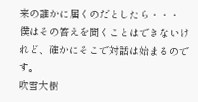来の誰かに届くのだとしたら・・・
僕はその答えを聞くことはできないけれど、確かにそこで対話は始まるのです。
吹雪大樹